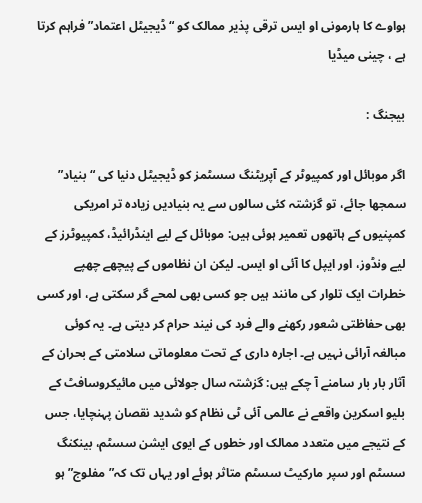ہواوے کا ہارمونی او ایس ترقی پذیر ممالک کو “ڈیجیٹل اعتماد” فراہم کرتا ہے ، چینی میڈیا

بیجنگ :

اگر موبائل اور کمپیوٹر کے آپریٹنگ سسٹمز کو ڈیجیٹل دنیا کی “بنیاد” سمجھا جائے، تو گزشتہ کئی سالوں سے یہ بنیادیں زیادہ تر امریکی کمپنیوں کے ہاتھوں تعمیر ہوئی ہیں: موبائل کے لیے اینڈرائیڈ، کمپیوٹرز کے لیے ونڈوز، اور ایپل کا آئی او ایس۔ لیکن ان نظاموں کے پیچھے چھپے خطرات ایک تلوار کی مانند ہیں جو کسی بھی لمحے گر سکتی ہے، اور کسی بھی حفاظتی شعور رکھنے والے فرد کی نیند حرام کر دیتی ہے۔ یہ کوئی مبالغہ آرائی نہیں ہے۔ اجارہ داری کے تحت معلوماتی سلامتی کے بحران کے آثار بار بار سامنے آ چکے ہیں: گزشتہ سال جولائی میں مائیکروسافٹ کے بلیو اسکرین واقعے نے عالمی آئی ٹی نظام کو شدید نقصان پہنچایا، جس کے نتیجے میں متعدد ممالک اور خطوں کے ایوی ایشن سسٹم، بینکنگ سسٹم اور سپر مارکیٹ سسٹم متاثر ہوئے اور یہاں تک کہ”مفلوج” ہو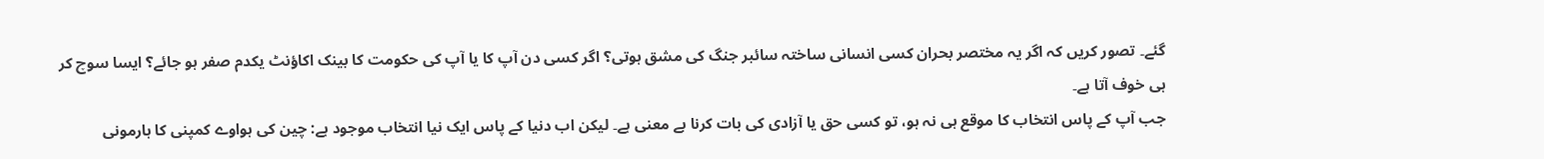گئے۔ تصور کریں کہ اگر یہ مختصر بحران کسی انسانی ساختہ سائبر جنگ کی مشق ہوتی؟ اگر کسی دن آپ کا یا آپ کی حکومت کا بینک اکاؤنٹ یکدم صفر ہو جائے؟ ایسا سوچ کر ہی خوف آتا ہے۔
جب آپ کے پاس انتخاب کا موقع ہی نہ ہو، تو کسی حق یا آزادی کی بات کرنا بے معنی ہے۔ لیکن اب دنیا کے پاس ایک نیا انتخاب موجود ہے: چین کی ہواوے کمپنی کا ہارمونی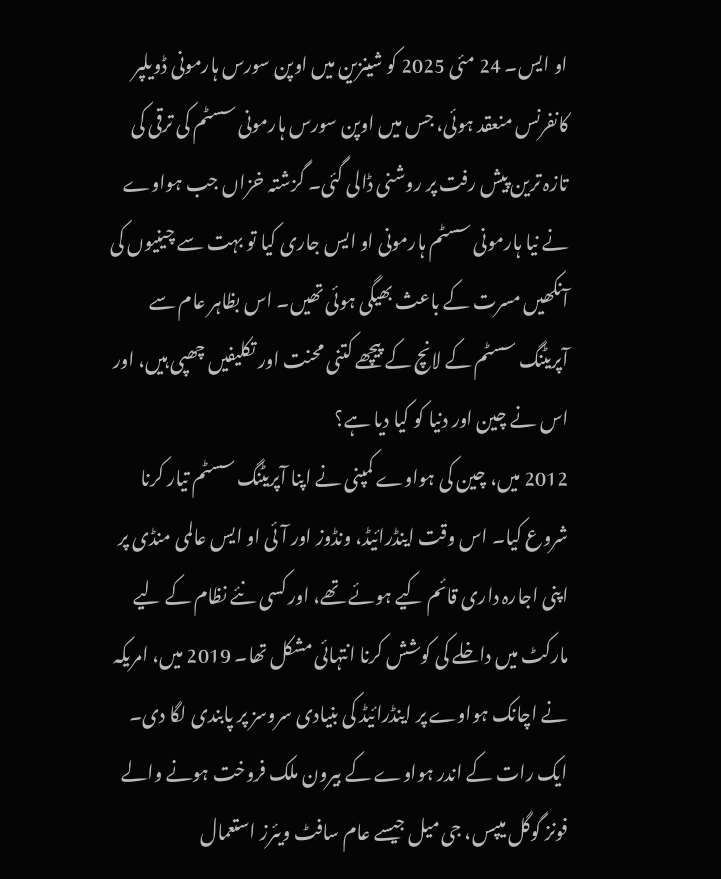او ایس۔ 24 مئی 2025 کو شینزین میں اوپن سورس ہارمونی ڈویلپر کانفرنس منعقد ہوئی، جس میں اوپن سورس ہارمونی سسٹم کی ترقی کی تازہ ترین پیش رفت پر روشنی ڈالی گئی۔ گزشتہ خزاں جب ہواوے نے نیا ہارمونی سسٹم ہارمونی او ایس جاری کیا تو بہت سے چینیوں کی آنکھیں مسرت کے باعث بھیگی ہوئی تھیں۔ اس بظاہر عام سے آپریٹنگ سسٹم کے لانچ کے پیچھے کتنی محنت اور تکلیفیں چھپی ہیں، اور اس نے چین اور دنیا کو کیا دیا ہے؟
2012 میں، چین کی ہواوے کمپنی نے اپنا آپریٹنگ سسٹم تیار کرنا شروع کیا۔ اس وقت اینڈرائیڈ، ونڈوز اور آئی او ایس عالمی منڈی پر اپنی اجارہ داری قائم کیے ہوئے تھے، اور کسی نئے نظام کے لیے مارکٹ میں داخلے کی کوشش کرنا انتہائی مشکل تھا۔ 2019 میں، امریکہ نے اچانک ہواوے پر اینڈرائیڈ کی بنیادی سروسز پر پابندی لگا دی۔ ایک رات کے اندر ہواوے کے بیرون ملک فروخت ہونے والے فونز گوگل میپس، جی میل جیسے عام سافٹ ویئرز استعمال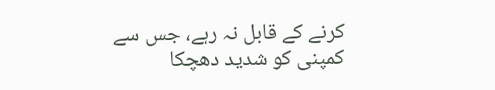کرنے کے قابل نہ رہے، جس سے کمپنی کو شدید دھچکا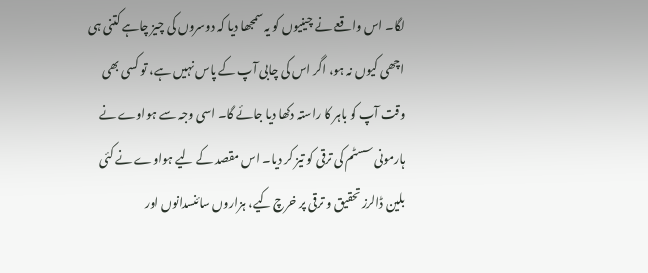لگا۔ اس واقعے نے چینیوں کو یہ سمجھا دیا کہ دوسروں کی چیز چاہے کتنی ہی اچھی کیوں نہ ہو، اگر اس کی چابی آپ کے پاس نہیں ہے، تو کسی بھی وقت آپ کو باہر کا راستہ دکھا دیا جائے گا۔ اسی وجہ سے ہواوے نے ہارمونی سسٹم کی ترقی کو تیز کر دیا۔ اس مقصد کے لیے ہواوے نے کئی بلین ڈالرز تحقیق و ترقی پر خرچ کیے، ہزاروں سائنسدانوں اور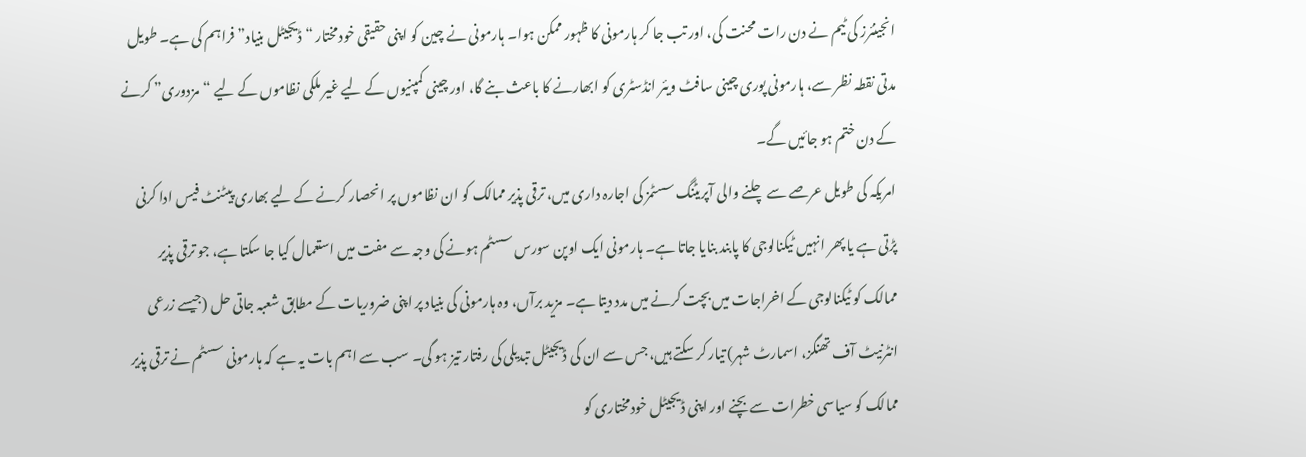انجینئرز کی ٹیم نے دن رات محنت کی، اور تب جا کر ہارمونی کا ظہور ممکن ہوا۔ ہارمونی نے چین کو اپنی حقیقی خودمختار “ڈیجیٹل بنیاد” فراہم کی ہے۔ طویل مدتی نقطہ نظر سے، ہارمونی پوری چینی سافٹ ویئر انڈسٹری کو ابھارنے کا باعث بنے گا، اور چینی کمپنیوں کے لیے غیر ملکی نظاموں کے لیے “مزدوری” کرنے کے دن ختم ہو جائیں گے۔
امریکہ کی طویل عرصے سے چلنے والی آپریٹنگ سسٹمز کی اجارہ داری میں، ترقی پذیر ممالک کو ان نظاموں پر انحصار کرنے کے لیے بھاری پیٹنٹ فیس ادا کرنی پڑتی ہے یا پھر انہیں ٹیکنالوجی کا پابند بنایا جاتا ہے۔ ہارمونی ایک اوپن سورس سسٹم ہونے کی وجہ سے مفت میں استعمال کیا جا سکتا ہے، جو ترقی پذیر ممالک کو ٹیکنالوجی کے اخراجات میں بچت کرنے میں مدد دیتا ہے۔ مزید برآں، وہ ہارمونی کی بنیاد پر اپنی ضروریات کے مطابق شعبہ جاتی حل (جیسے زرعی انٹرنیٹ آف تھنگز، اسمارٹ شہر) تیار کر سکتے ہیں، جس سے ان کی ڈیجیٹل تبدیلی کی رفتار تیز ہو گی۔ سب سے اہم بات یہ ہے کہ ہارمونی سسٹم نے ترقی پذیر ممالک کو سیاسی خطرات سے بچنے اور اپنی ڈیجیٹل خودمختاری کو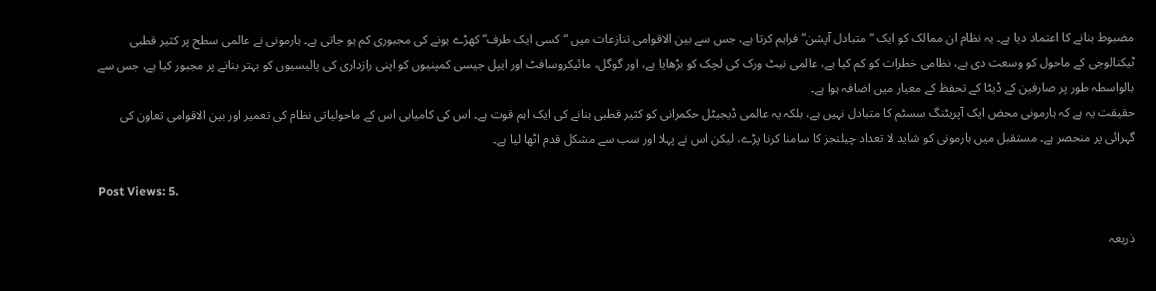مضبوط بنانے کا اعتماد دیا ہے۔ یہ نظام ان ممالک کو ایک “متبادل آپشن” فراہم کرتا ہے، جس سے بین الاقوامی تنازعات میں “کسی ایک طرف” کھڑے ہونے کی مجبوری کم ہو جاتی ہے۔ ہارمونی نے عالمی سطح پر کثیر قطبی ٹیکنالوجی کے ماحول کو وسعت دی ہے، نظامی خطرات کو کم کیا ہے، عالمی نیٹ ورک کی لچک کو بڑھایا ہے، اور گوگل، مائیکروسافٹ اور ایپل جیسی کمپنیوں کو اپنی رازداری کی پالیسیوں کو بہتر بنانے پر مجبور کیا ہے، جس سے بالواسطہ طور پر صارفین کے ڈیٹا کے تحفظ کے معیار میں اضافہ ہوا ہے۔
حقیقت یہ ہے کہ ہارمونی محض ایک آپریٹنگ سسٹم کا متبادل نہیں ہے، بلکہ یہ عالمی ڈیجیٹل حکمرانی کو کثیر قطبی بنانے کی ایک اہم قوت ہے۔ اس کی کامیابی اس کے ماحولیاتی نظام کی تعمیر اور بین الاقوامی تعاون کی گہرائی پر منحصر ہے۔ مستقبل میں ہارمونی کو شاید لا تعداد چیلنجز کا سامنا کرنا پڑے، لیکن اس نے پہلا اور سب سے مشکل قدم اٹھا لیا ہے۔

Post Views: 5.

ذریعہ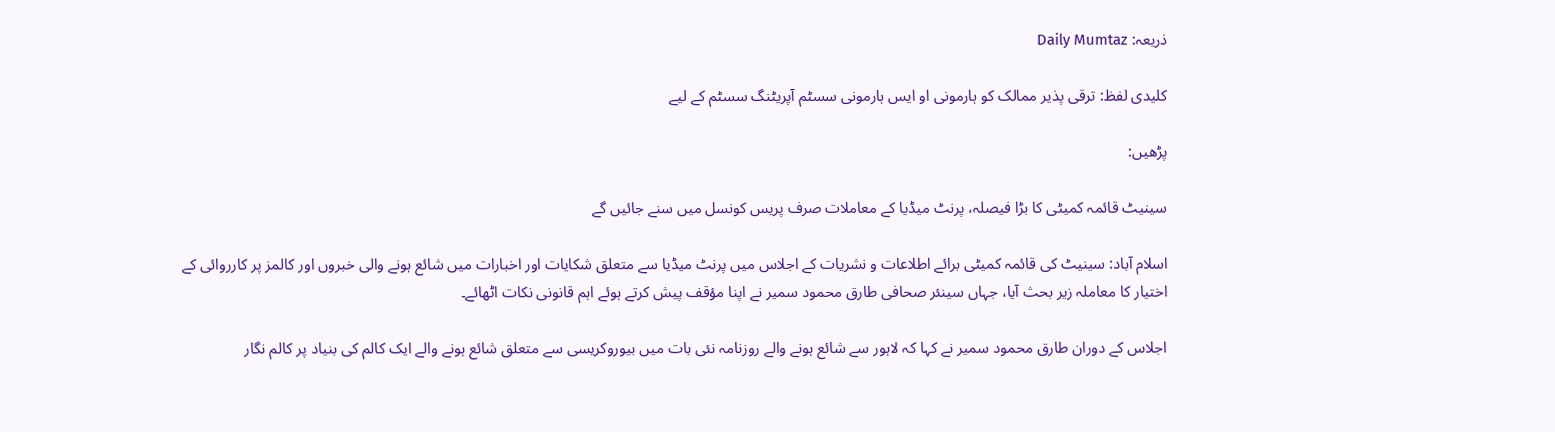ذریعہ: Daily Mumtaz

کلیدی لفظ: ترقی پذیر ممالک کو ہارمونی او ایس ہارمونی سسٹم آپریٹنگ سسٹم کے لیے

پڑھیں:

سینیٹ قائمہ کمیٹی کا بڑا فیصلہ، پرنٹ میڈیا کے معاملات صرف پریس کونسل میں سنے جائیں گے

اسلام آباد: سینیٹ کی قائمہ کمیٹی برائے اطلاعات و نشریات کے اجلاس میں پرنٹ میڈیا سے متعلق شکایات اور اخبارات میں شائع ہونے والی خبروں اور کالمز پر کارروائی کے اختیار کا معاملہ زیر بحث آیا، جہاں سینئر صحافی طارق محمود سمیر نے اپنا مؤقف پیش کرتے ہوئے اہم قانونی نکات اٹھائے۔

اجلاس کے دوران طارق محمود سمیر نے کہا کہ لاہور سے شائع ہونے والے روزنامہ نئی بات میں بیوروکریسی سے متعلق شائع ہونے والے ایک کالم کی بنیاد پر کالم نگار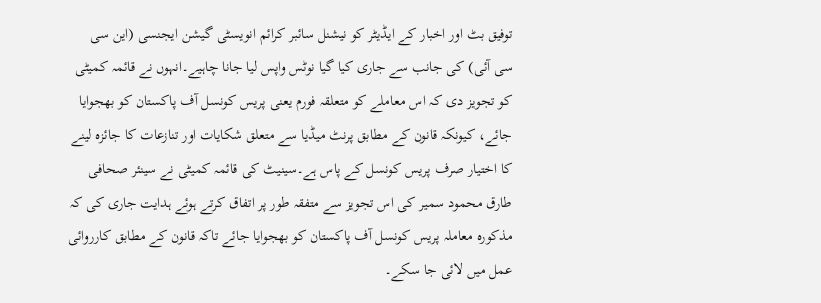توفیق بٹ اور اخبار کے ایڈیٹر کو نیشنل سائبر کرائم انویسٹی گیشن ایجنسی (این سی سی آئی) کی جانب سے جاری کیا گیا نوٹس واپس لیا جانا چاہیے۔انہوں نے قائمہ کمیٹی کو تجویز دی کہ اس معاملے کو متعلقہ فورم یعنی پریس کونسل آف پاکستان کو بھجوایا جائے، کیونکہ قانون کے مطابق پرنٹ میڈیا سے متعلق شکایات اور تنازعات کا جائزہ لینے کا اختیار صرف پریس کونسل کے پاس ہے۔سینیٹ کی قائمہ کمیٹی نے سینئر صحافی طارق محمود سمیر کی اس تجویز سے متفقہ طور پر اتفاق کرتے ہوئے ہدایت جاری کی کہ مذکورہ معاملہ پریس کونسل آف پاکستان کو بھجوایا جائے تاکہ قانون کے مطابق کارروائی عمل میں لائی جا سکے۔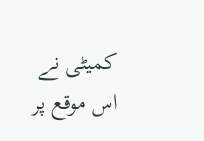کمیٹی نے اس موقع پر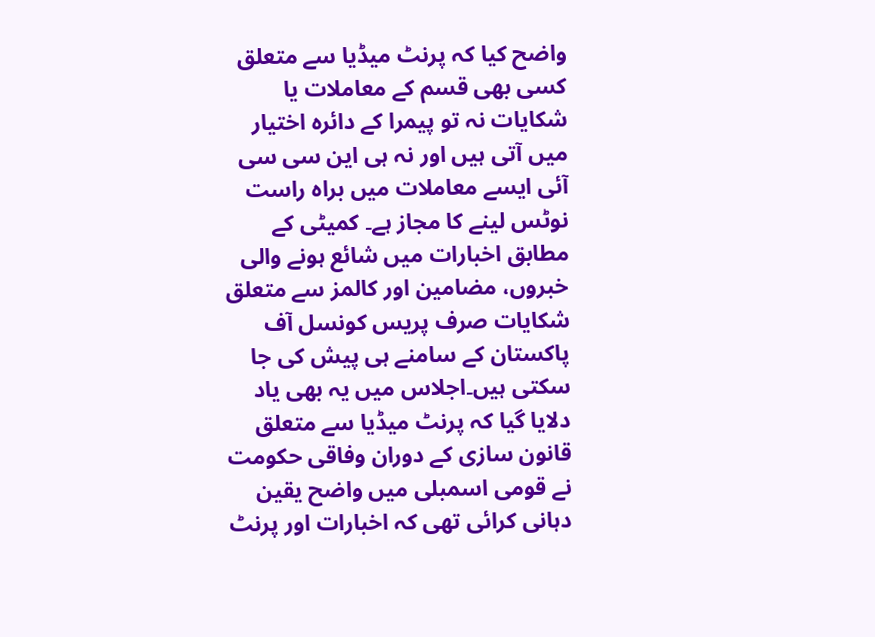واضح کیا کہ پرنٹ میڈیا سے متعلق کسی بھی قسم کے معاملات یا شکایات نہ تو پیمرا کے دائرہ اختیار میں آتی ہیں اور نہ ہی این سی سی آئی ایسے معاملات میں براہ راست نوٹس لینے کا مجاز ہے۔ کمیٹی کے مطابق اخبارات میں شائع ہونے والی خبروں، مضامین اور کالمز سے متعلق شکایات صرف پریس کونسل آف پاکستان کے سامنے ہی پیش کی جا سکتی ہیں۔اجلاس میں یہ بھی یاد دلایا گیا کہ پرنٹ میڈیا سے متعلق قانون سازی کے دوران وفاقی حکومت نے قومی اسمبلی میں واضح یقین دہانی کرائی تھی کہ اخبارات اور پرنٹ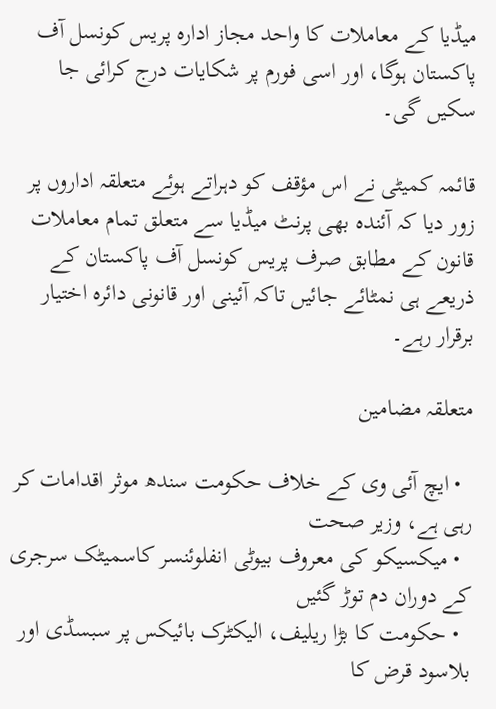میڈیا کے معاملات کا واحد مجاز ادارہ پریس کونسل آف پاکستان ہوگا، اور اسی فورم پر شکایات درج کرائی جا سکیں گی۔

قائمہ کمیٹی نے اس مؤقف کو دہراتے ہوئے متعلقہ اداروں پر زور دیا کہ آئندہ بھی پرنٹ میڈیا سے متعلق تمام معاملات قانون کے مطابق صرف پریس کونسل آف پاکستان کے ذریعے ہی نمٹائے جائیں تاکہ آئینی اور قانونی دائرہ اختیار برقرار رہے۔

متعلقہ مضامین

  • ایچ آئی وی کے خلاف حکومت سندھ موثر اقدامات کر رہی ہے، وزیر صحت
  • میکسیکو کی معروف بیوٹی انفلوئنسر کاسمیٹک سرجری کے دوران دم توڑ گئیں
  • حکومت کا بڑا ریلیف، الیکٹرک بائیکس پر سبسڈی اور بلاسود قرض کا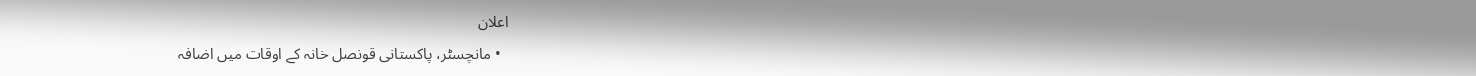اعلان
  • مانچسٹر، پاکستانی قونصل خانہ کے اوقات میں اضافہ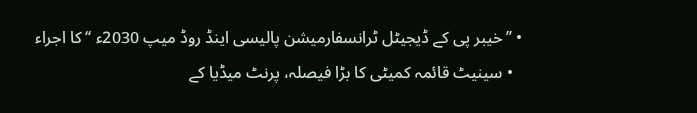• ’’خیبر پی کے ڈیجیٹل ٹرانسفارمیشن پالیسی اینڈ روڈ میپ 2030ء ‘‘ کا اجراء
  • سینیٹ قائمہ کمیٹی کا بڑا فیصلہ، پرنٹ میڈیا کے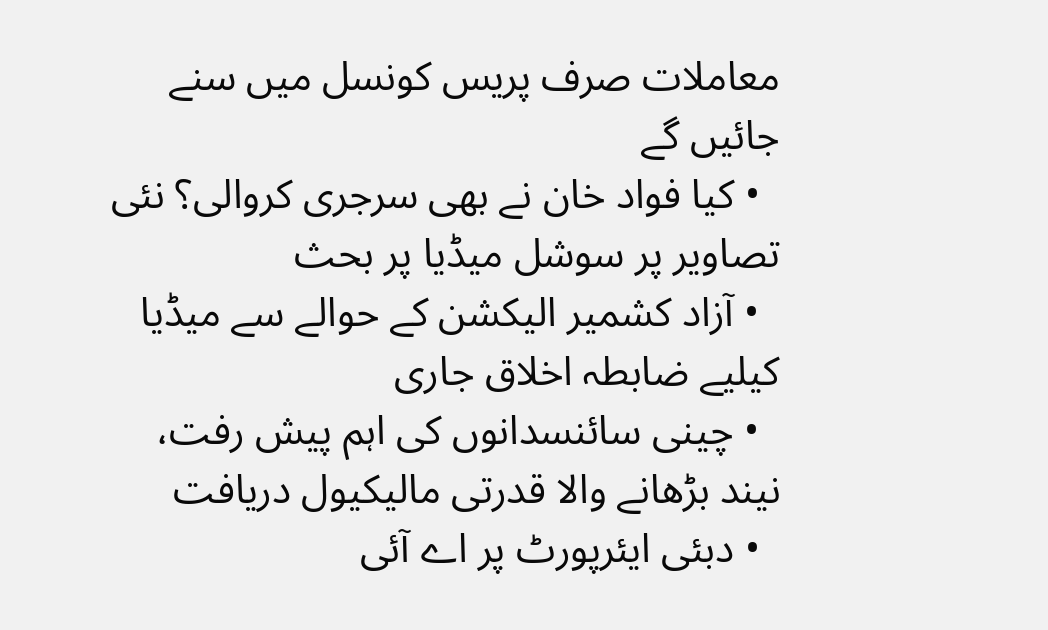معاملات صرف پریس کونسل میں سنے جائیں گے
  • کیا فواد خان نے بھی سرجری کروالی؟ نئی تصاویر پر سوشل میڈیا پر بحث
  • آزاد کشمیر الیکشن کے حوالے سے میڈیا کیلیے ضابطہ اخلاق جاری
  • چینی سائنسدانوں کی اہم پیش رفت، نیند بڑھانے والا قدرتی مالیکیول دریافت
  • دبئی ایئرپورٹ پر اے آئی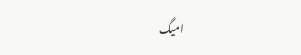امیگ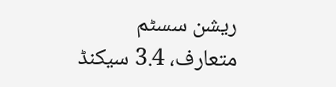ریشن سسٹم متعارف، 3.4 سیکنڈ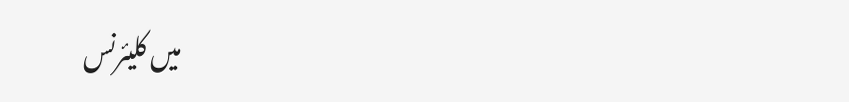میں کلیئرنس